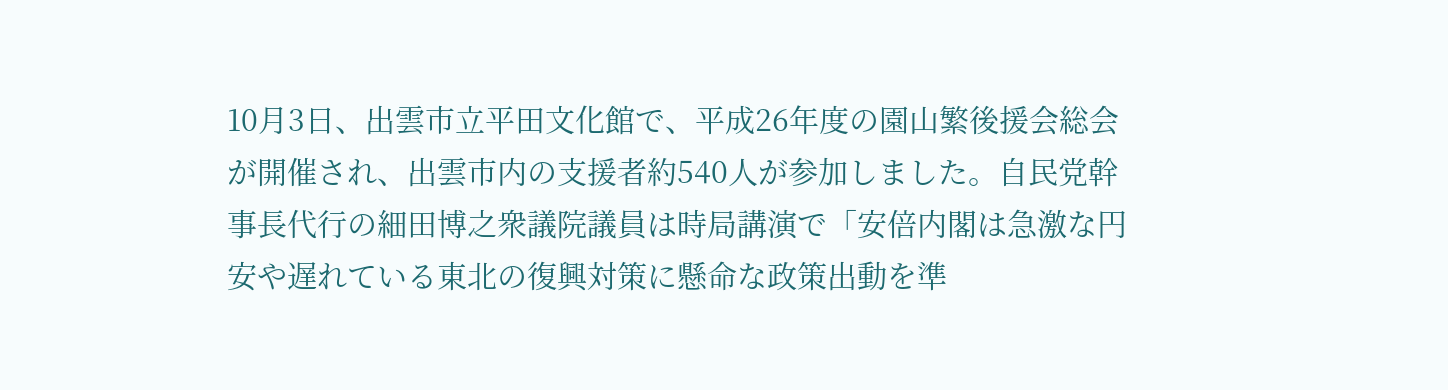10月3日、出雲市立平田文化館で、平成26年度の園山繁後援会総会が開催され、出雲市内の支援者約540人が参加しました。自民党幹事長代行の細田博之衆議院議員は時局講演で「安倍内閣は急激な円安や遅れている東北の復興対策に懸命な政策出動を準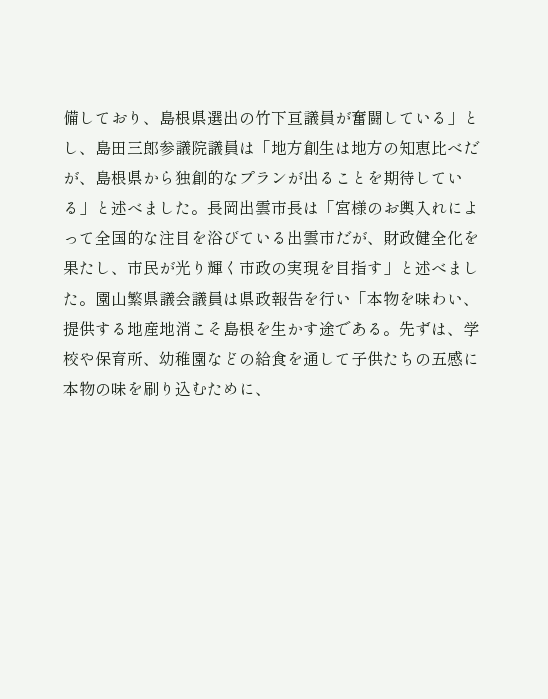備しており、島根県選出の竹下亘議員が奮闘している」とし、島田三郎参議院議員は「地方創生は地方の知恵比べだが、島根県から独創的なプランが出ることを期待している」と述べました。長岡出雲市長は「宮様のお輿入れによって全国的な注目を浴びている出雲市だが、財政健全化を果たし、市民が光り輝く市政の実現を目指す」と述べました。園山繁県議会議員は県政報告を行い「本物を味わい、提供する地産地消こそ島根を生かす途である。先ずは、学校や保育所、幼稚園などの給食を通して子供たちの五感に本物の味を刷り込むために、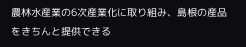農林水産業の6次産業化に取り組み、島根の産品をきちんと提供できる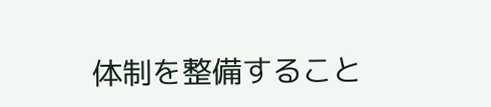体制を整備すること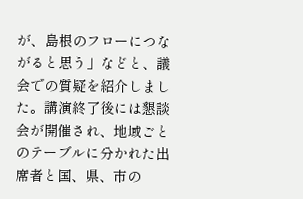が、島根のフローにつながると思う」などと、議会での質疑を紹介しました。講演終了後には懇談会が開催され、地域ごとのテーブルに分かれた出席者と国、県、市の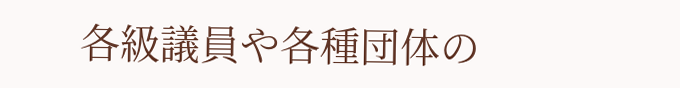各級議員や各種団体の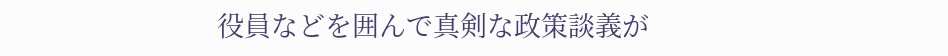役員などを囲んで真剣な政策談義が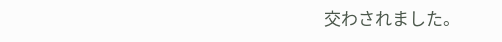交わされました。